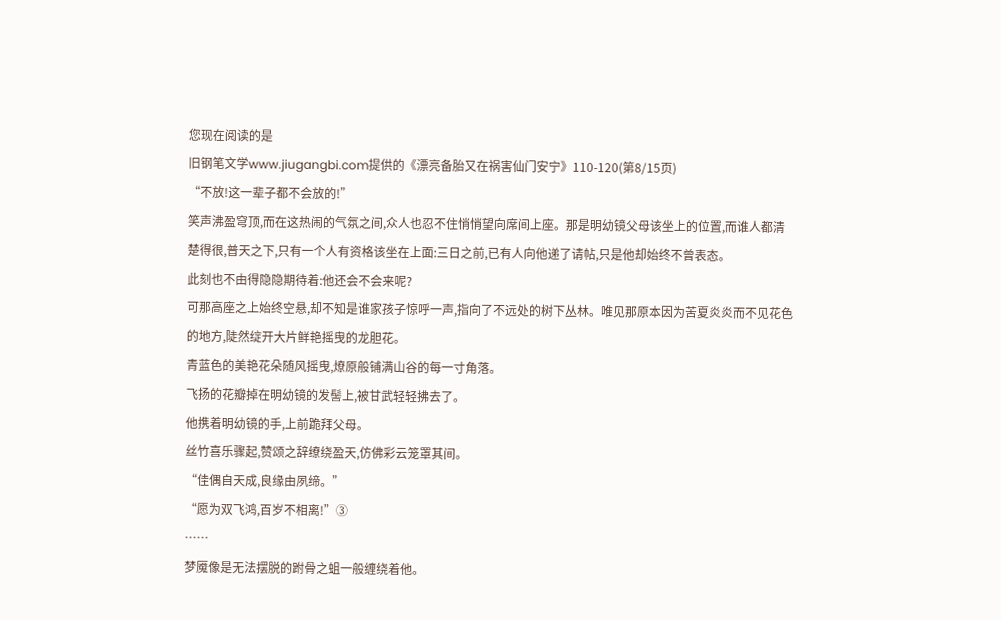您现在阅读的是
旧钢笔文学www.jiugangbi.com提供的《漂亮备胎又在祸害仙门安宁》110-120(第8/15页)
“不放!这一辈子都不会放的!”
笑声沸盈穹顶,而在这热闹的气氛之间,众人也忍不住悄悄望向席间上座。那是明幼镜父母该坐上的位置,而谁人都清楚得很,普天之下,只有一个人有资格该坐在上面:三日之前,已有人向他递了请帖,只是他却始终不曾表态。
此刻也不由得隐隐期待着:他还会不会来呢?
可那高座之上始终空悬,却不知是谁家孩子惊呼一声,指向了不远处的树下丛林。唯见那原本因为苦夏炎炎而不见花色的地方,陡然绽开大片鲜艳摇曳的龙胆花。
青蓝色的美艳花朵随风摇曳,燎原般铺满山谷的每一寸角落。
飞扬的花瓣掉在明幼镜的发髻上,被甘武轻轻拂去了。
他携着明幼镜的手,上前跪拜父母。
丝竹喜乐骤起,赞颂之辞缭绕盈天,仿佛彩云笼罩其间。
“佳偶自天成,良缘由夙缔。”
“愿为双飞鸿,百岁不相离!”③
……
梦魇像是无法摆脱的跗骨之蛆一般缠绕着他。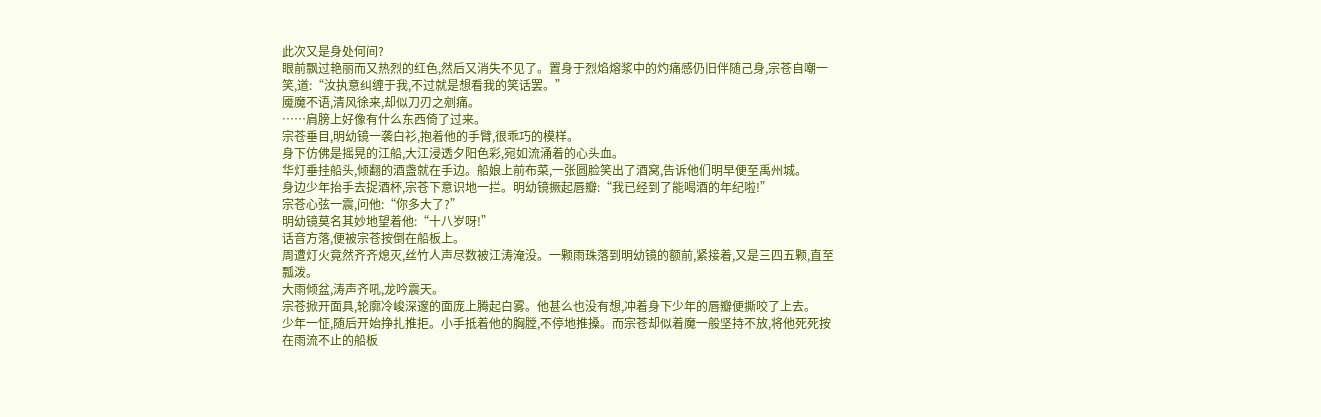此次又是身处何间?
眼前飘过艳丽而又热烈的红色,然后又消失不见了。置身于烈焰熔浆中的灼痛感仍旧伴随己身,宗苍自嘲一笑,道:“汝执意纠缠于我,不过就是想看我的笑话罢。”
魇魔不语,清风徐来,却似刀刃之剜痛。
……肩膀上好像有什么东西倚了过来。
宗苍垂目,明幼镜一袭白衫,抱着他的手臂,很乖巧的模样。
身下仿佛是摇晃的江船,大江浸透夕阳色彩,宛如流涌着的心头血。
华灯垂挂船头,倾翻的酒盏就在手边。船娘上前布菜,一张圆脸笑出了酒窝,告诉他们明早便至禹州城。
身边少年抬手去捉酒杯,宗苍下意识地一拦。明幼镜撅起唇瓣:“我已经到了能喝酒的年纪啦!”
宗苍心弦一震,问他:“你多大了?”
明幼镜莫名其妙地望着他:“十八岁呀!”
话音方落,便被宗苍按倒在船板上。
周遭灯火竟然齐齐熄灭,丝竹人声尽数被江涛淹没。一颗雨珠落到明幼镜的额前,紧接着,又是三四五颗,直至瓢泼。
大雨倾盆,涛声齐吼,龙吟震天。
宗苍掀开面具,轮廓冷峻深邃的面庞上腾起白雾。他甚么也没有想,冲着身下少年的唇瓣便撕咬了上去。
少年一怔,随后开始挣扎推拒。小手抵着他的胸膛,不停地推搡。而宗苍却似着魔一般坚持不放,将他死死按在雨流不止的船板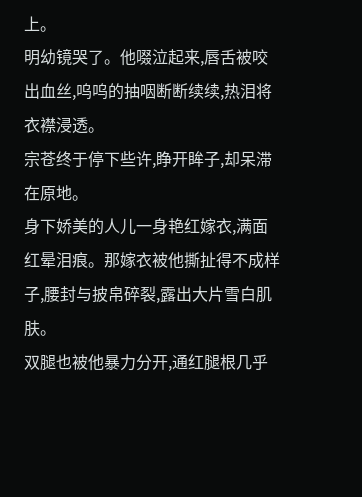上。
明幼镜哭了。他啜泣起来,唇舌被咬出血丝,呜呜的抽咽断断续续,热泪将衣襟浸透。
宗苍终于停下些许,睁开眸子,却呆滞在原地。
身下娇美的人儿一身艳红嫁衣,满面红晕泪痕。那嫁衣被他撕扯得不成样子,腰封与披帛碎裂,露出大片雪白肌肤。
双腿也被他暴力分开,通红腿根几乎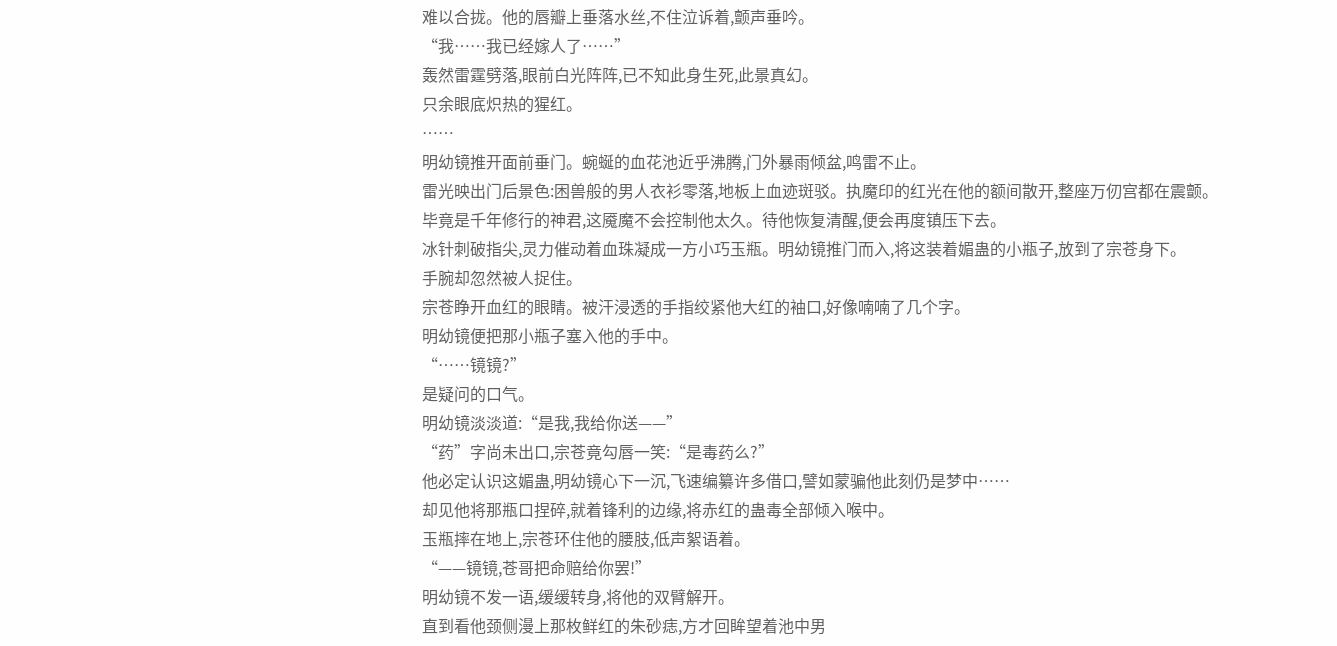难以合拢。他的唇瓣上垂落水丝,不住泣诉着,颤声垂吟。
“我……我已经嫁人了……”
轰然雷霆劈落,眼前白光阵阵,已不知此身生死,此景真幻。
只余眼底炽热的猩红。
……
明幼镜推开面前垂门。蜿蜒的血花池近乎沸腾,门外暴雨倾盆,鸣雷不止。
雷光映出门后景色:困兽般的男人衣衫零落,地板上血迹斑驳。执魔印的红光在他的额间散开,整座万仞宫都在震颤。
毕竟是千年修行的神君,这魇魔不会控制他太久。待他恢复清醒,便会再度镇压下去。
冰针刺破指尖,灵力催动着血珠凝成一方小巧玉瓶。明幼镜推门而入,将这装着媚蛊的小瓶子,放到了宗苍身下。
手腕却忽然被人捉住。
宗苍睁开血红的眼睛。被汗浸透的手指绞紧他大红的袖口,好像喃喃了几个字。
明幼镜便把那小瓶子塞入他的手中。
“……镜镜?”
是疑问的口气。
明幼镜淡淡道:“是我,我给你送——”
“药”字尚未出口,宗苍竟勾唇一笑:“是毒药么?”
他必定认识这媚蛊,明幼镜心下一沉,飞速编纂许多借口,譬如蒙骗他此刻仍是梦中……
却见他将那瓶口捏碎,就着锋利的边缘,将赤红的蛊毒全部倾入喉中。
玉瓶摔在地上,宗苍环住他的腰肢,低声絮语着。
“——镜镜,苍哥把命赔给你罢!”
明幼镜不发一语,缓缓转身,将他的双臂解开。
直到看他颈侧漫上那枚鲜红的朱砂痣,方才回眸望着池中男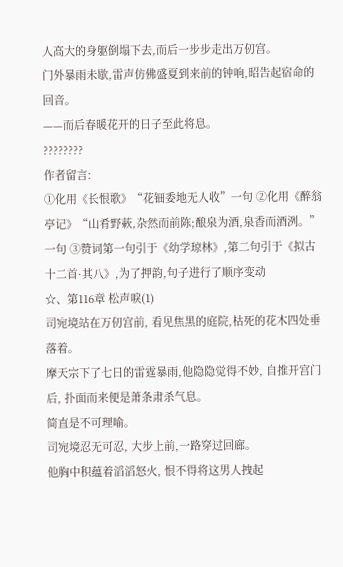人高大的身躯倒塌下去,而后一步步走出万仞宫。
门外暴雨未歇,雷声仿佛盛夏到来前的钟响,昭告起宿命的回音。
——而后春暖花开的日子至此将息。
????????
作者留言:
①化用《长恨歌》“花钿委地无人收”一句 ②化用《醉翁亭记》“山肴野蔌,杂然而前陈;酿泉为酒,泉香而酒洌。”一句 ③赞词第一句引于《幼学琼林》,第二句引于《拟古十二首·其八》,为了押韵,句子进行了顺序变动
☆、第116章 松声唳(1)
司宛境站在万仞宫前, 看见焦黑的庭院,枯死的花木四处垂落着。
摩天宗下了七日的雷霆暴雨,他隐隐觉得不妙, 自推开宫门后, 扑面而来便是萧条肃杀气息。
简直是不可理喻。
司宛境忍无可忍, 大步上前,一路穿过回廊。
他胸中积蕴着滔滔怒火, 恨不得将这男人拽起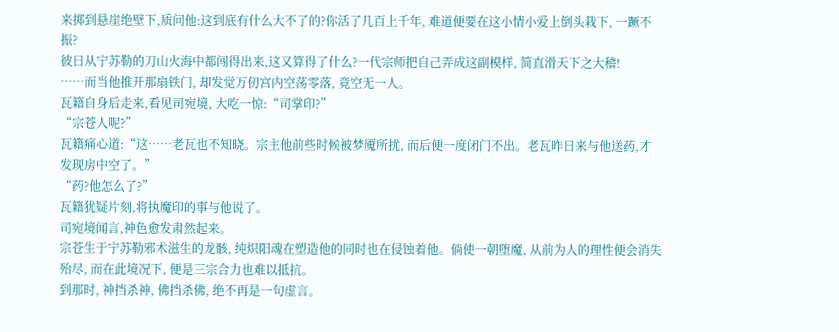来掷到悬崖绝壁下,质问他:这到底有什么大不了的?你活了几百上千年, 难道便要在这小情小爱上倒头栽下, 一蹶不振?
彼日从宁苏勒的刀山火海中都闯得出来,这又算得了什么?一代宗师把自己弄成这副模样, 简直滑天下之大稽!
……而当他推开那扇铁门, 却发觉万仞宫内空荡零落, 竟空无一人。
瓦籍自身后走来,看见司宛境, 大吃一惊:“司掌印?”
“宗苍人呢?”
瓦籍痛心道:“这……老瓦也不知晓。宗主他前些时候被梦魇所扰, 而后便一度闭门不出。老瓦昨日来与他送药,才发现房中空了。”
“药?他怎么了?”
瓦籍犹疑片刻,将执魔印的事与他说了。
司宛境闻言,神色愈发肃然起来。
宗苍生于宁苏勒邪术滋生的龙骸, 纯炽阳魂在塑造他的同时也在侵蚀着他。倘使一朝堕魔, 从前为人的理性便会消失殆尽, 而在此境况下, 便是三宗合力也难以抵抗。
到那时, 神挡杀神, 佛挡杀佛, 绝不再是一句虚言。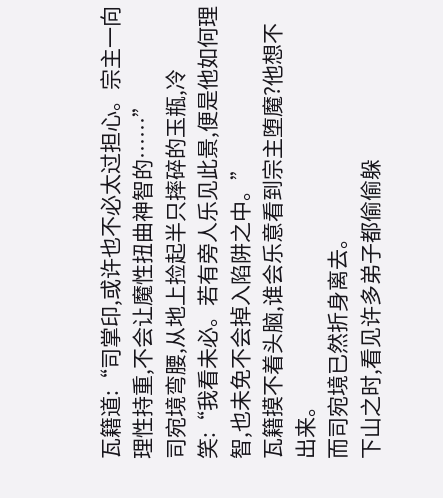瓦籍道:“司掌印,或许也不必太过担心。宗主一向理性持重,不会让魔性扭曲神智的……”
司宛境弯腰,从地上捡起半只摔碎的玉瓶,冷笑:“我看未必。若有旁人乐见此景,便是他如何理智,也未免不会掉入陷阱之中。”
瓦籍摸不着头脑,谁会乐意看到宗主堕魔?他想不出来。
而司宛境已然折身离去。
下山之时,看见许多弟子都偷偷躲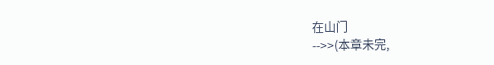在山门
-->>(本章未完,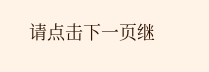请点击下一页继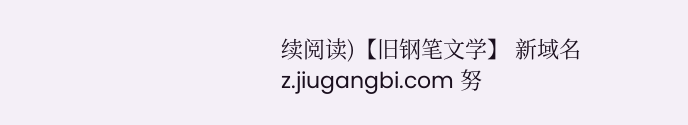续阅读)【旧钢笔文学】 新域名 z.jiugangbi.com 努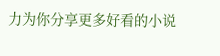力为你分享更多好看的小说